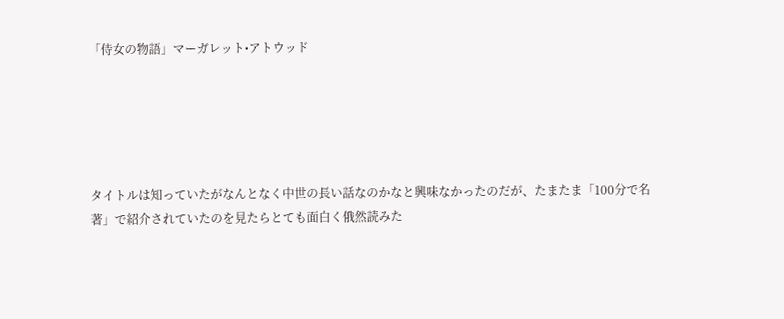「侍女の物語」マーガレット•アトウッド





タイトルは知っていたがなんとなく中世の長い話なのかなと興味なかったのだが、たまたま「100分で名著」で紹介されていたのを見たらとても面白く俄然読みた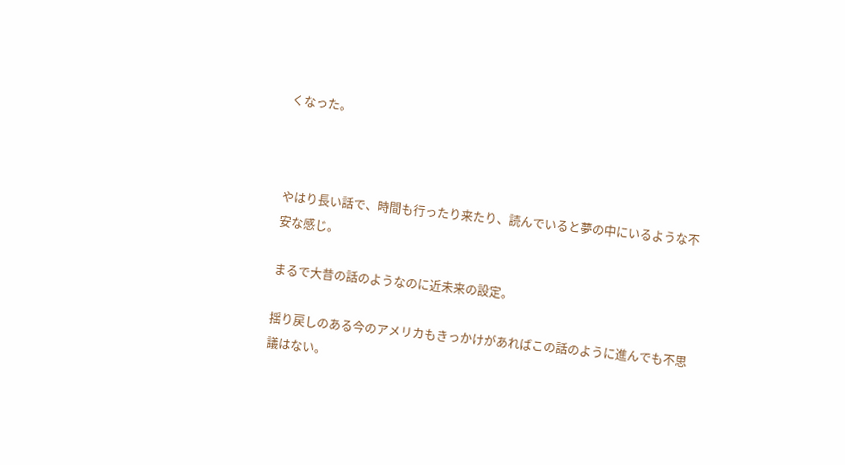くなった。



やはり長い話で、時間も行ったり来たり、読んでいると夢の中にいるような不安な感じ。

まるで大昔の話のようなのに近未来の設定。

揺り戻しのある今のアメリカもきっかけがあればこの話のように進んでも不思議はない。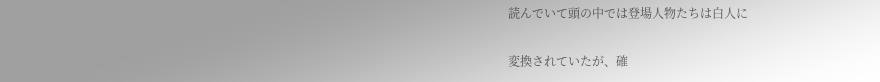読んでいて頭の中では登場人物たちは白人に

変換されていたが、確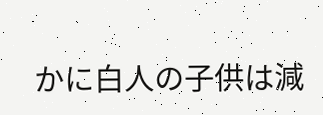かに白人の子供は減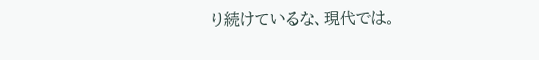り続けているな、現代では。